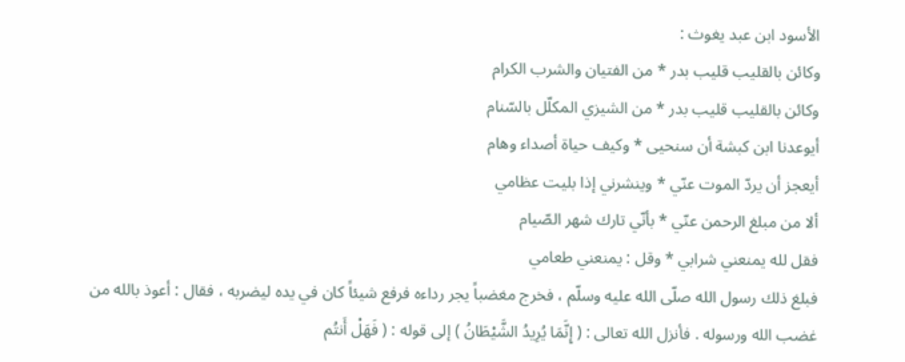الأسود ابن عبد يغوث :
وكائن بالقليب قليب بدر * من الفتيان والشرب الكرام
وكائن بالقليب قليب بدر * من الشيزي المكلّل بالسّنام
أيوعدنا ابن كبشة أن سنحيى * وكيف حياة أصداء وهام
أيعجز أن يردّ الموت عنّي * وينشرني إذا بليت عظامي
ألا من مبلغ الرحمن عنّي * بأنّي تارك شهر الصّيام
فقل لله يمنعني شرابي * وقل : يمنعني طعامي
فبلغ ذلك رسول الله صلّى الله عليه وسلّم ، فخرج مغضباً يجر رداءه فرفع شيئاً كان في يده ليضربه ، فقال : أعوذ بالله من غضب الله ورسوله . فأنزل الله تعالى : ( إِنَّمَا يُرِيدُ الشَّيْطَانُ ) إلى قوله : ( فَهَلْ أَنتُم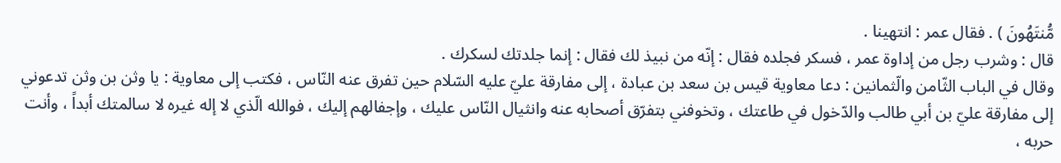مُّنتَهُونَ ) . فقال عمر : انتهينا .
قال : وشرب رجل من إداوة عمر ، فسكر فجلده فقال : إنّه من نبيذ لك فقال : إنما جلدتك لسكرك .
وقال في الباب الثّامن والّثمانين : دعا معاوية قيس بن سعد بن عبادة ، إلى مفارقة عليّ عليه السّلام حين تفرق عنه النّاس ، فكتب إلى معاوية : يا وثن بن وثن تدعوني إلى مفارقة عليّ بن أبي طالب والدّخول في طاعتك ، وتخوفني بتفرّق أصحابه عنه وانثيال النّاس عليك ، وإجفالهم إليك ، فوالله الّذي لا إله غيره لا سالمتك أبداً ، وأنت حربه ،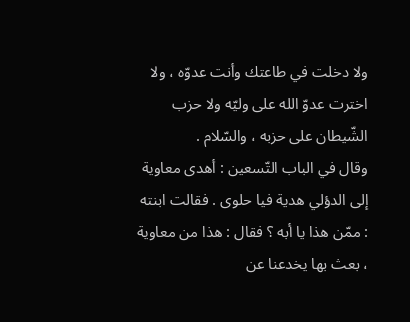ولا دخلت في طاعتك وأنت عدوّه ، ولا اخترت عدوّ الله على وليّه ولا حزب الشّيطان على حزبه ، والسّلام .
وقال في الباب التّسعين : أهدى معاوية إلى الدؤلي هدية فيا حلوى . فقالت ابنته : ممّن هذا يا أبه ؟ فقال : هذا من معاوية ، بعث بها يخدعنا عن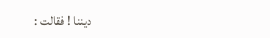ديننا ! فقالت :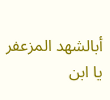أبالشهد المزعفر يا ابن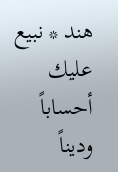هند * نبيع عليك أحساباً وديناً